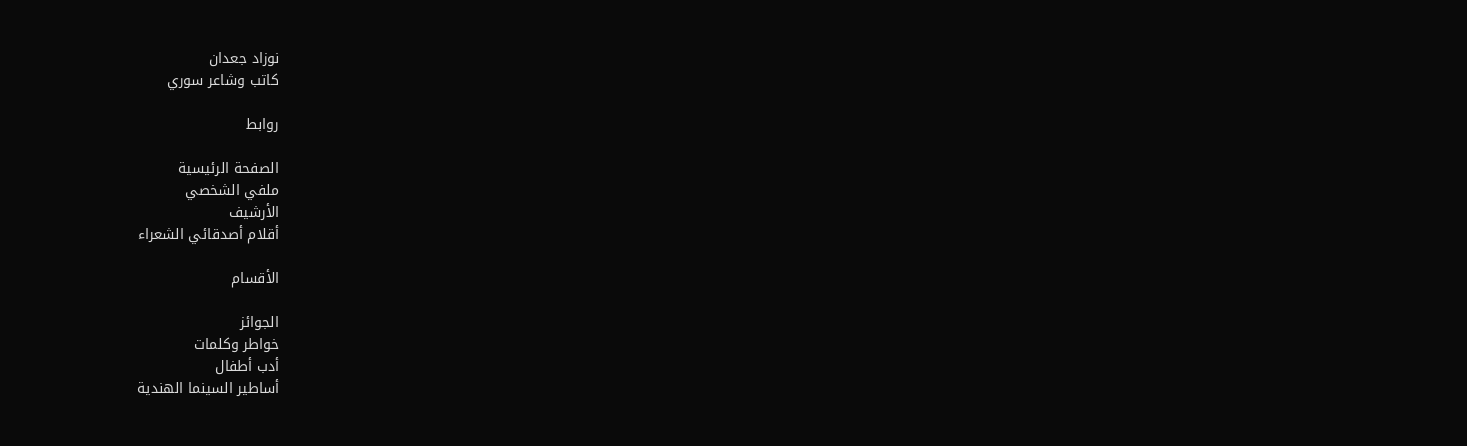نوزاد جعدان
كاتب وشاعر سوري

روابط

الصفحة الرئيسية
ملفي الشخصي
الأرشيف
أقلام أصدقائي الشعراء

الأقسام

الجوائز
خواطر وكلمات
أدب أطفال
أساطير السينما الهندية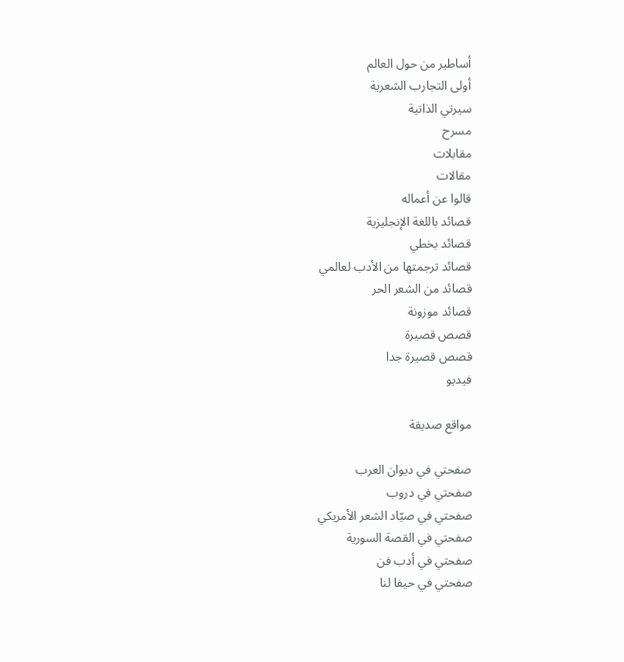أساطير من حول العالم
أولى التجارب الشعرية
سيرتي الذاتية
مسرح
مقابلات
مقالات
قالوا عن أعماله
قصائد باللغة الإنجليزية
قصائد بخطي
قصائد ترجمتها من الأدب لعالمي
قصائد من الشعر الحر
قصائد موزونة
قصص قصيرة
قصص قصيرة جدا
فيديو

مواقع صديقة

صفحتي في ديوان العرب
صفحتي في دروب
صفحتي في صيّاد الشعر الأمريكي
صفحتي في القصة السورية
صفحتي في أدب فن
صفحتي في حيفا لنا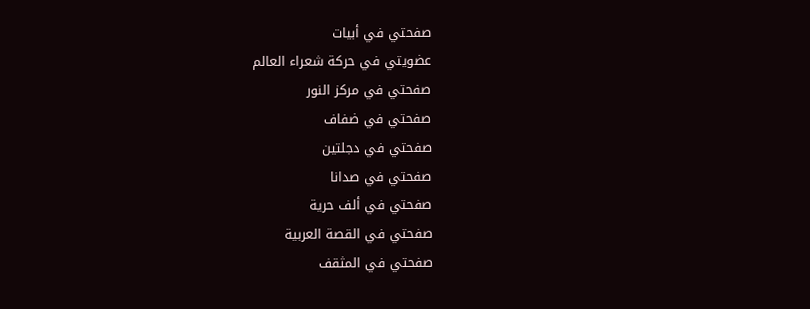صفحتي في أبيات
عضويتي في حركة شعراء العالم
صفحتي في مركز النور
صفحتي في ضفاف
صفحتي في دجلتين
صفحتي في صدانا
صفحتي في ألف حرية
صفحتي في القصة العربية
صفحتي في المثقف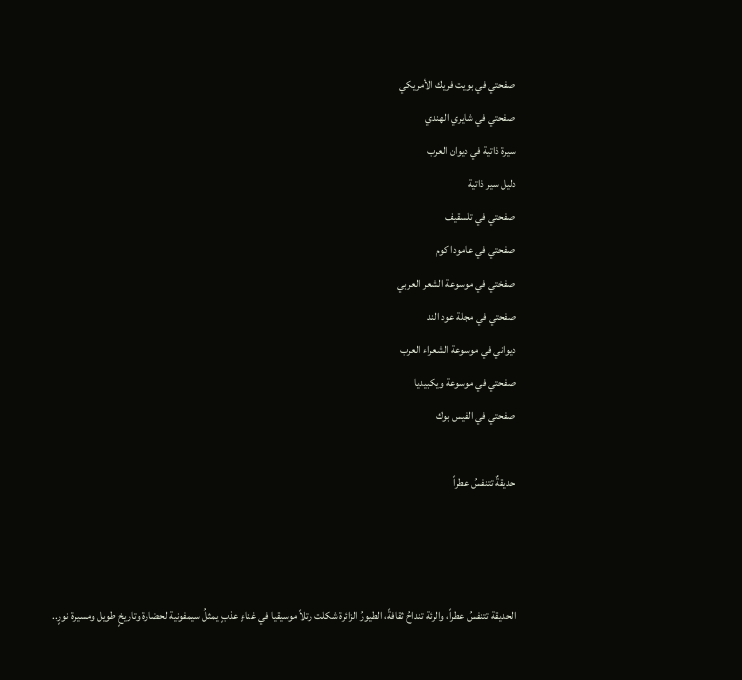صفحتي في بويت فريك الأمريكي
صفحتي في شايري الهندي
سيرة ذاتية في ديوان العرب
دليل سير ذاتية
صفحتي في تلسقيف
صفحتي في عامودا كوم
صفختي في موسوعة الشعر العربي
صفحتي في مجلة عود الند
ديواني في موسوعة الشعراء العرب
صفحتي في موسوعة ويكبيديا
صفحتي في الفيس بوك

حديقةٌ تتنفسُ عطراً



الحديقة تتنفسُ عطراً، والرئة تنداحُ ثقافةً، الطيورُ الزائرة شكلت رتلاً موسيقيا في غناءٍ عذبٍ يمثلُ سيمفونية لحضارة وتاريخٍ طويل ومسيرة نورٍ..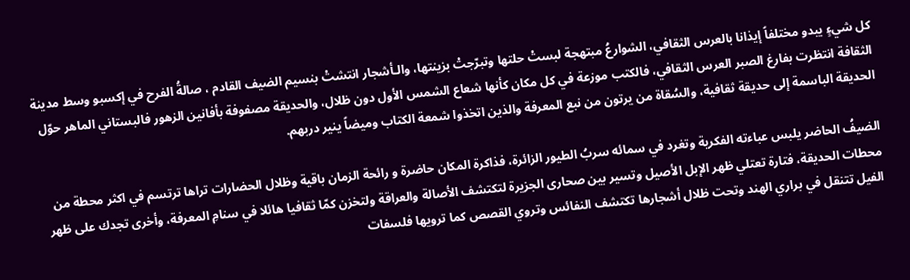كل شيءٍ يبدو مختلفاً إيذانا بالعرس الثقافي، الشوارعُ مبتهجة لبستْ حلتها وتبرّجتْ بزينتها، والـأشجار انتشتْ بنسيم الضيف القادم ، صالةُ الفرح في إكسبو وسط مدينة الثقافة انتظرت بفارغ الصبر العرس الثقافي، فالكتب موزعة في كل مكان كأنها شعاع الشمس الأول دون ظلال، والحديقة مصفوفة بأفانين الزهور فالبستاني الماهر حوّل الحديقة الباسمة إلى حديقة ثقافية، والسُقاة من يرتون من نبع المعرفة والذين اتخذوا شمعة الكتاب وميضاً ينير دربهم.

الضيفُ الحاضر يلبس عباءته الفكرية وتغرد في سمائه سربُ الطيور الزائرة، فذاكرة المكان حاضرة و رائحة الزمان باقية وظلال الحضارات تراها ترتسم في اكثر محطة من محطات الحديقة، فتارة تعتلي ظهر الإبل الأصيل وتسير بين صحارى الجزيرة لتكتشف الأصالة والعراقة ولتخزن كمّا ثقافيا هائلا في سنامِ المعرفة، وأخرى تجدك على ظهر الفيل تتنقل في براري الهند وتحت ظلال أشجارها تكتشف النفائس وتروي القصص كما ترويها فلسفات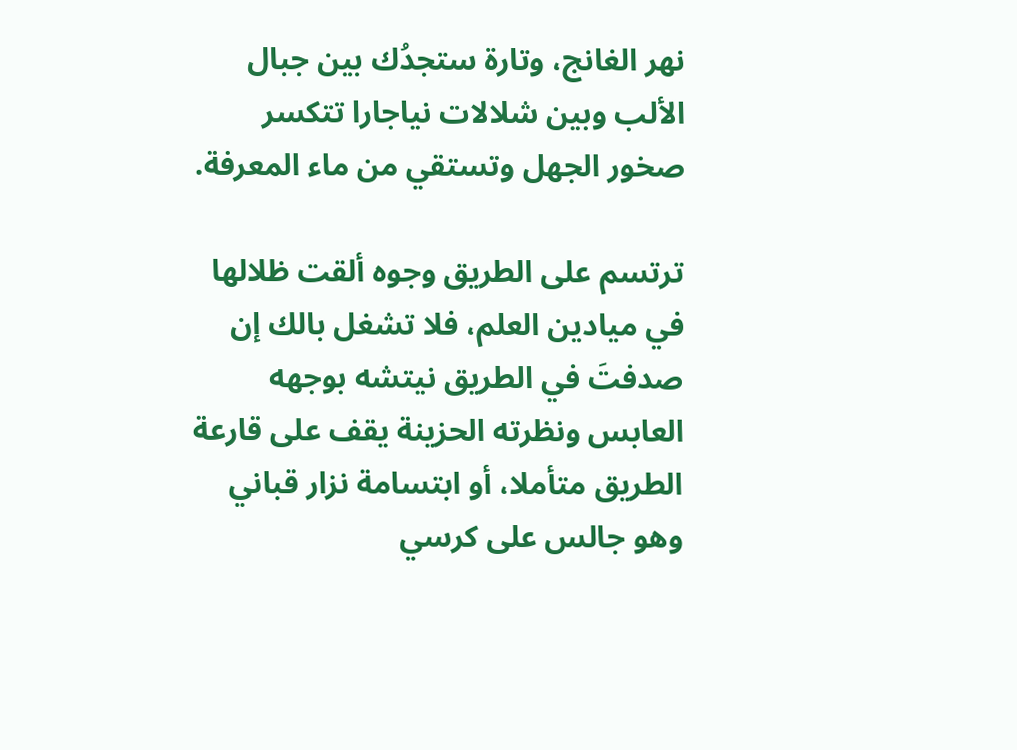نهر الغانج، وتارة ستجدُك بين جبال الألب وبين شلالات نياجارا تتكسر صخور الجهل وتستقي من ماء المعرفة.

ترتسم على الطريق وجوه ألقت ظلالها في ميادين العلم، فلا تشغل بالك إن صدفتَ في الطريق نيتشه بوجهه العابس ونظرته الحزينة يقف على قارعة الطريق متأملا، أو ابتسامة نزار قباني  وهو جالس على كرسي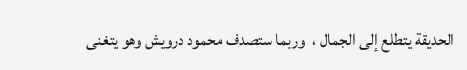الحديقة يتطلع إلى الجمال ،  وربما ستصدف محمود درويش وهو يتغنى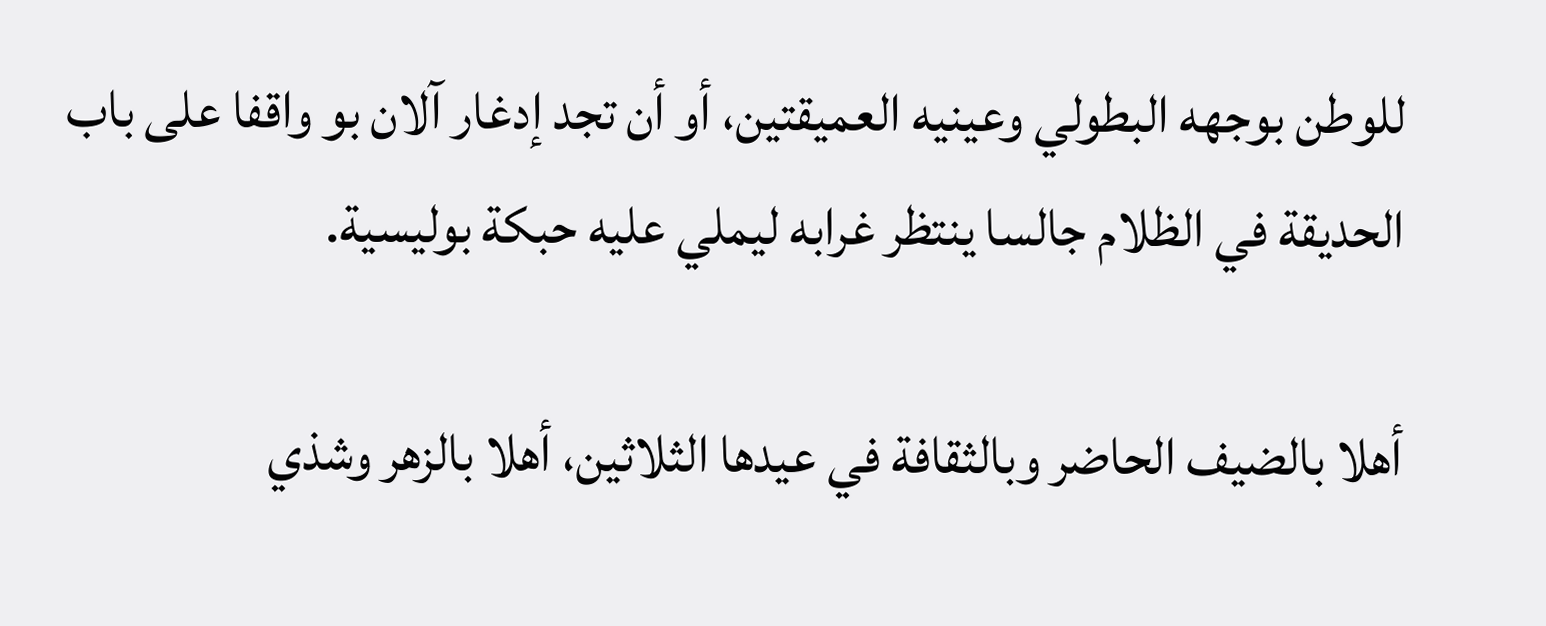للوطن بوجهه البطولي وعينيه العميقتين، أو أن تجد إدغار آلان بو واقفا على باب الحديقة في الظلام جالسا ينتظر غرابه ليملي عليه حبكة بوليسية.

أهلا بالضيف الحاضر وبالثقافة في عيدها الثلاثين، أهلا بالزهر وشذي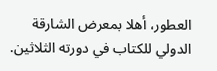العطور، أهلا بمعرض الشارقة الدولي للكتاب في دورته الثلاثين.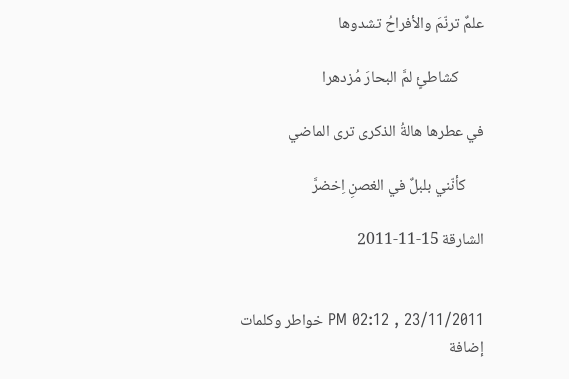علمٌ ترنّمَ والأفراحُ تشدوها

       كشاطئٍ لمَّ البحارَ مُزدهرا

في عطرها هالةُ الذكرى ترى الماضي

     كأنّني بلبلٌ في الغصنِ اِخضرَّ

الشارقة 15-11-2011


23/11/2011 , 02:12 PM خواطر وكلمات
إضافة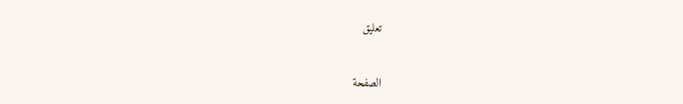تعليق


الصفحة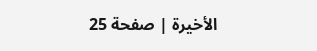الأخيرة | صفحة 25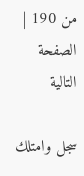من 190 | الصفحة التالية

سجل وامتلك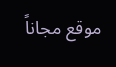موقع مجاناً